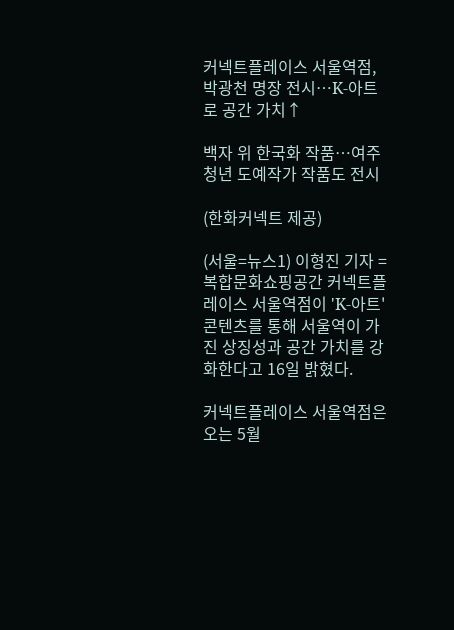커넥트플레이스 서울역점, 박광천 명장 전시…K-아트로 공간 가치↑

백자 위 한국화 작품…여주 청년 도예작가 작품도 전시

(한화커넥트 제공)

(서울=뉴스1) 이형진 기자 = 복합문화쇼핑공간 커넥트플레이스 서울역점이 'K-아트' 콘텐츠를 통해 서울역이 가진 상징성과 공간 가치를 강화한다고 16일 밝혔다.

커넥트플레이스 서울역점은 오는 5월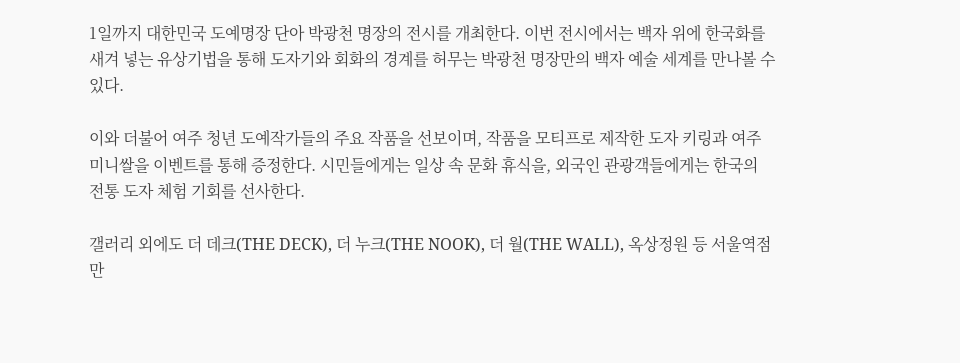1일까지 대한민국 도예명장 단아 박광천 명장의 전시를 개최한다. 이번 전시에서는 백자 위에 한국화를 새겨 넣는 유상기법을 통해 도자기와 회화의 경계를 허무는 박광천 명장만의 백자 예술 세계를 만나볼 수 있다.

이와 더불어 여주 청년 도예작가들의 주요 작품을 선보이며, 작품을 모티프로 제작한 도자 키링과 여주 미니쌀을 이벤트를 통해 증정한다. 시민들에게는 일상 속 문화 휴식을, 외국인 관광객들에게는 한국의 전통 도자 체험 기회를 선사한다.

갤러리 외에도 더 데크(THE DECK), 더 누크(THE NOOK), 더 월(THE WALL), 옥상정원 등 서울역점만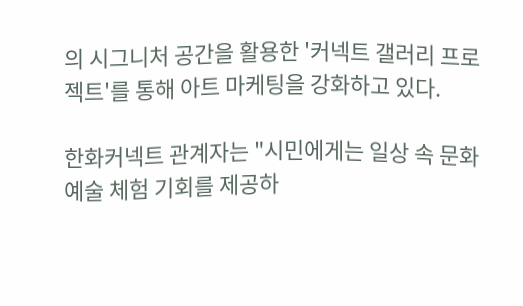의 시그니처 공간을 활용한 '커넥트 갤러리 프로젝트'를 통해 아트 마케팅을 강화하고 있다.

한화커넥트 관계자는 "시민에게는 일상 속 문화예술 체험 기회를 제공하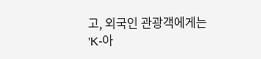고, 외국인 관광객에게는 'K-아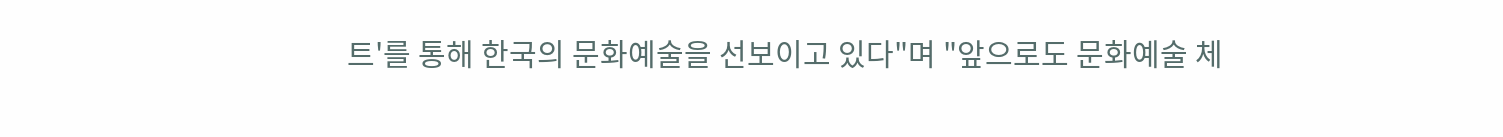트'를 통해 한국의 문화예술을 선보이고 있다"며 "앞으로도 문화예술 체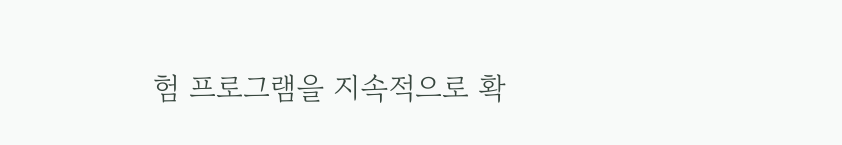험 프로그램을 지속적으로 확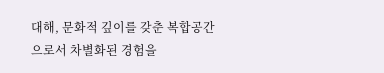대해, 문화적 깊이를 갖춘 복합공간으로서 차별화된 경험을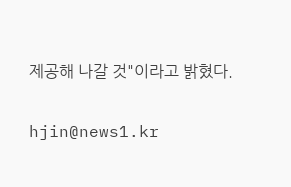제공해 나갈 것"이라고 밝혔다.

hjin@news1.kr